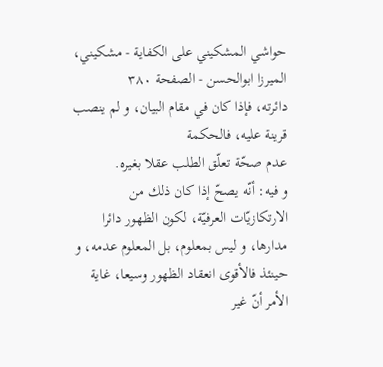حواشي المشكيني علی الكفاية - مشکیني، الميرزا ابوالحسن - الصفحة ٣٨٠
دائرته، فإذا كان في مقام البيان، و لم ينصب قرينة عليه، فالحكمة
عدم صحّة تعلّق الطلب عقلا بغيره.
و فيه: أنّه يصحّ إذا كان ذلك من الارتكازيّات العرفيّة، لكون الظهور دائرا مدارها، و ليس بمعلوم، بل المعلوم عدمه، و حينئذ فالأقوى انعقاد الظهور وسيعا، غاية الأمر أنّ غير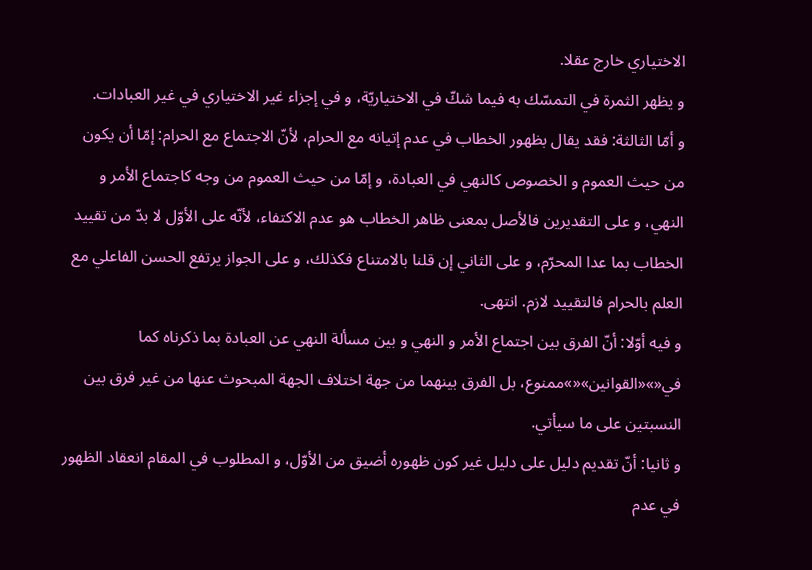الاختياري خارج عقلا.
و يظهر الثمرة في التمسّك به فيما شكّ في الاختياريّة، و في إجزاء غير الاختياري في غير العبادات.
و أمّا الثالثة: فقد يقال بظهور الخطاب في عدم إتيانه مع الحرام، لأنّ الاجتماع مع الحرام: إمّا أن يكون من حيث العموم و الخصوص كالنهي في العبادة، و إمّا من حيث العموم من وجه كاجتماع الأمر و النهي، و على التقديرين فالأصل بمعنى ظاهر الخطاب هو عدم الاكتفاء، لأنّه على الأوّل لا بدّ من تقييد الخطاب بما عدا المحرّم، و على الثاني إن قلنا بالامتناع فكذلك، و على الجواز يرتفع الحسن الفاعلي مع العلم بالحرام فالتقييد لازم. انتهى.
و فيه أوّلا: أنّ الفرق بين اجتماع الأمر و النهي و بين مسألة النهي عن العبادة بما ذكرناه كما في«»«القوانين»«»ممنوع، بل الفرق بينهما من جهة اختلاف الجهة المبحوث عنها من غير فرق بين النسبتين على ما سيأتي.
و ثانيا: أنّ تقديم دليل على دليل غير كون ظهوره أضيق من الأوّل، و المطلوب في المقام انعقاد الظهور في عدم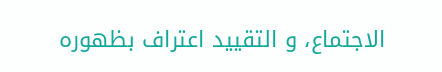الاجتماع، و التقييد اعتراف بظهوره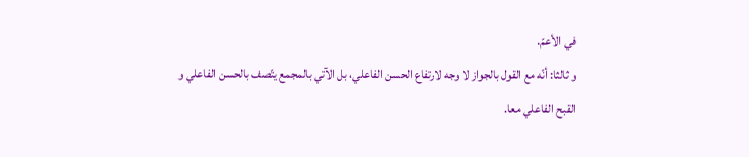في الأعمّ.
و ثالثا: أنّه مع القول بالجواز لا وجه لارتفاع الحسن الفاعلي، بل الآتي بالمجمع يتّصف بالحسن الفاعلي و القبح الفاعلي معا.